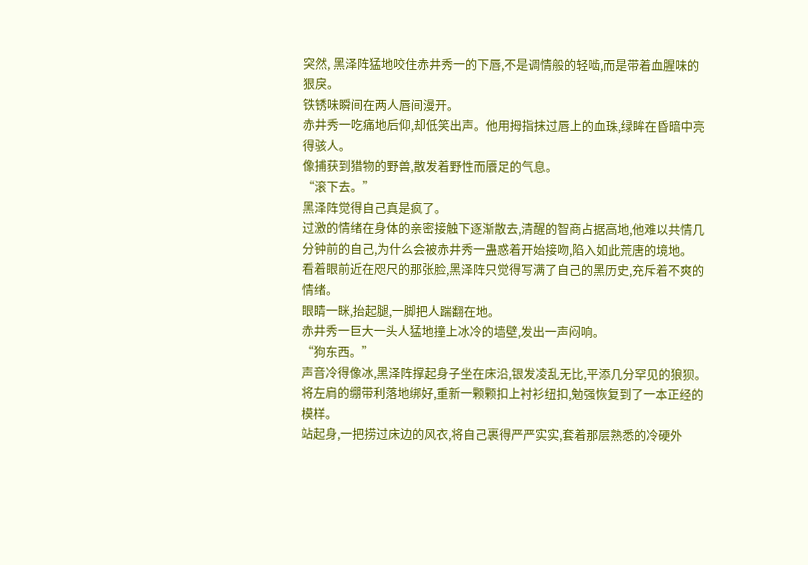突然, 黑泽阵猛地咬住赤井秀一的下唇,不是调情般的轻啮,而是带着血腥味的狠戾。
铁锈味瞬间在两人唇间漫开。
赤井秀一吃痛地后仰,却低笑出声。他用拇指抹过唇上的血珠,绿眸在昏暗中亮得骇人。
像捕获到猎物的野兽,散发着野性而餍足的气息。
“滚下去。”
黑泽阵觉得自己真是疯了。
过激的情绪在身体的亲密接触下逐渐散去,清醒的智商占据高地,他难以共情几分钟前的自己,为什么会被赤井秀一蛊惑着开始接吻,陷入如此荒唐的境地。
看着眼前近在咫尺的那张脸,黑泽阵只觉得写满了自己的黑历史,充斥着不爽的情绪。
眼睛一眯,抬起腿,一脚把人踹翻在地。
赤井秀一巨大一头人猛地撞上冰冷的墙壁,发出一声闷响。
“狗东西。”
声音冷得像冰,黑泽阵撑起身子坐在床沿,银发凌乱无比,平添几分罕见的狼狈。
将左肩的绷带利落地绑好,重新一颗颗扣上衬衫纽扣,勉强恢复到了一本正经的模样。
站起身,一把捞过床边的风衣,将自己裹得严严实实,套着那层熟悉的冷硬外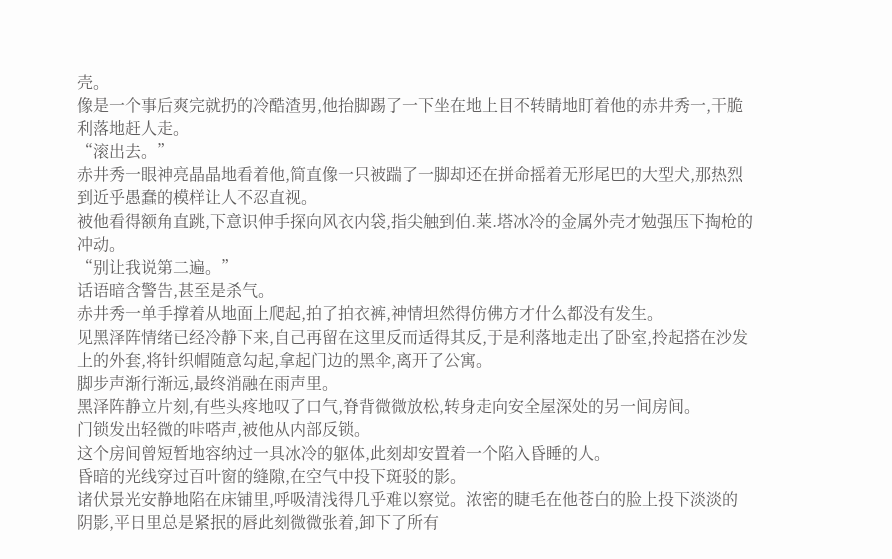壳。
像是一个事后爽完就扔的冷酷渣男,他抬脚踢了一下坐在地上目不转睛地盯着他的赤井秀一,干脆利落地赶人走。
“滚出去。”
赤井秀一眼神亮晶晶地看着他,简直像一只被踹了一脚却还在拼命摇着无形尾巴的大型犬,那热烈到近乎愚蠢的模样让人不忍直视。
被他看得额角直跳,下意识伸手探向风衣内袋,指尖触到伯.莱.塔冰冷的金属外壳才勉强压下掏枪的冲动。
“别让我说第二遍。”
话语暗含警告,甚至是杀气。
赤井秀一单手撑着从地面上爬起,拍了拍衣裤,神情坦然得仿佛方才什么都没有发生。
见黑泽阵情绪已经冷静下来,自己再留在这里反而适得其反,于是利落地走出了卧室,拎起搭在沙发上的外套,将针织帽随意勾起,拿起门边的黑伞,离开了公寓。
脚步声渐行渐远,最终消融在雨声里。
黑泽阵静立片刻,有些头疼地叹了口气,脊背微微放松,转身走向安全屋深处的另一间房间。
门锁发出轻微的咔嗒声,被他从内部反锁。
这个房间曾短暂地容纳过一具冰冷的躯体,此刻却安置着一个陷入昏睡的人。
昏暗的光线穿过百叶窗的缝隙,在空气中投下斑驳的影。
诸伏景光安静地陷在床铺里,呼吸清浅得几乎难以察觉。浓密的睫毛在他苍白的脸上投下淡淡的阴影,平日里总是紧抿的唇此刻微微张着,卸下了所有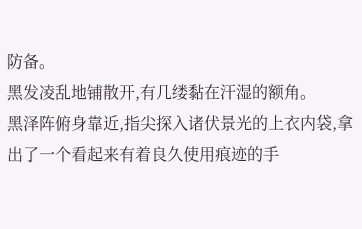防备。
黑发凌乱地铺散开,有几缕黏在汗湿的额角。
黑泽阵俯身靠近,指尖探入诸伏景光的上衣内袋,拿出了一个看起来有着良久使用痕迹的手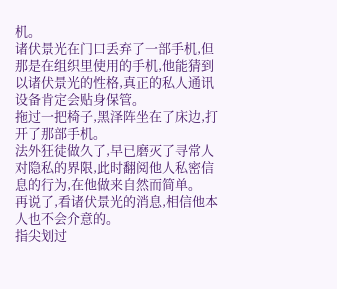机。
诸伏景光在门口丢弃了一部手机,但那是在组织里使用的手机,他能猜到以诸伏景光的性格,真正的私人通讯设备肯定会贴身保管。
拖过一把椅子,黑泽阵坐在了床边,打开了那部手机。
法外狂徒做久了,早已磨灭了寻常人对隐私的界限,此时翻阅他人私密信息的行为,在他做来自然而简单。
再说了,看诸伏景光的消息,相信他本人也不会介意的。
指尖划过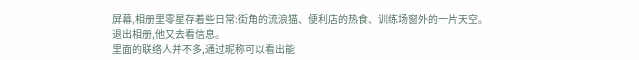屏幕,相册里零星存着些日常:街角的流浪猫、便利店的热食、训练场窗外的一片天空。
退出相册,他又去看信息。
里面的联络人并不多,通过昵称可以看出能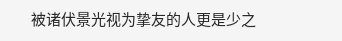被诸伏景光视为挚友的人更是少之